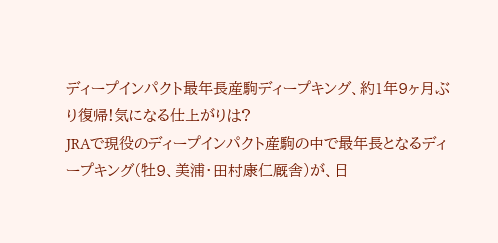ディープインパクト最年長産駒ディープキング、約1年9ヶ月ぶり復帰!気になる仕上がりは?
JRAで現役のディープインパクト産駒の中で最年長となるディープキング(牡9、美浦・田村康仁厩舎)が、日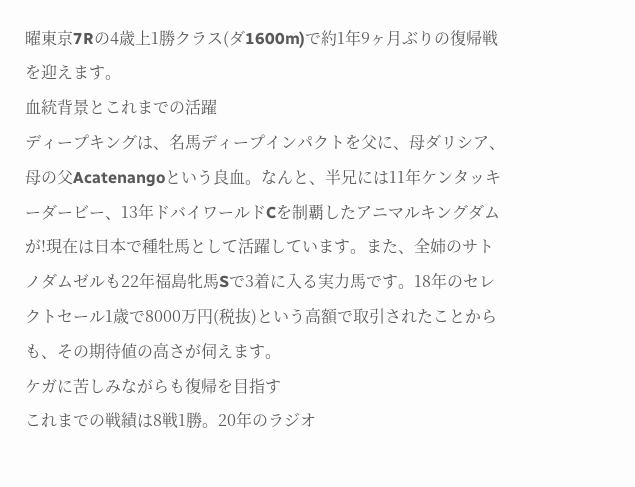曜東京7Rの4歳上1勝クラス(ダ1600m)で約1年9ヶ月ぶりの復帰戦を迎えます。
血統背景とこれまでの活躍
ディープキングは、名馬ディープインパクトを父に、母ダリシア、母の父Acatenangoという良血。なんと、半兄には11年ケンタッキーダービー、13年ドバイワールドCを制覇したアニマルキングダムが!現在は日本で種牡馬として活躍しています。また、全姉のサトノダムゼルも22年福島牝馬Sで3着に入る実力馬です。18年のセレクトセール1歳で8000万円(税抜)という高額で取引されたことからも、その期待値の高さが伺えます。
ケガに苦しみながらも復帰を目指す
これまでの戦績は8戦1勝。20年のラジオ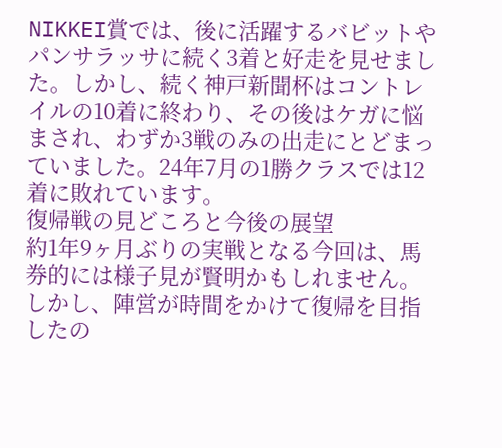NIKKEI賞では、後に活躍するバビットやパンサラッサに続く3着と好走を見せました。しかし、続く神戸新聞杯はコントレイルの10着に終わり、その後はケガに悩まされ、わずか3戦のみの出走にとどまっていました。24年7月の1勝クラスでは12着に敗れています。
復帰戦の見どころと今後の展望
約1年9ヶ月ぶりの実戦となる今回は、馬券的には様子見が賢明かもしれません。しかし、陣営が時間をかけて復帰を目指したの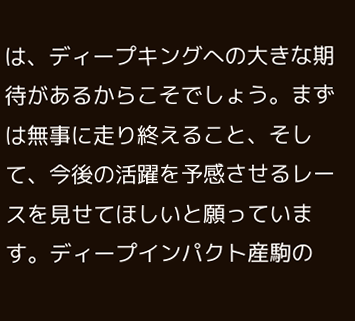は、ディープキングへの大きな期待があるからこそでしょう。まずは無事に走り終えること、そして、今後の活躍を予感させるレースを見せてほしいと願っています。ディープインパクト産駒の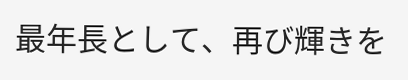最年長として、再び輝きを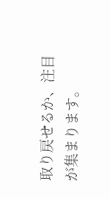取り戻せるか、注目が集まります。